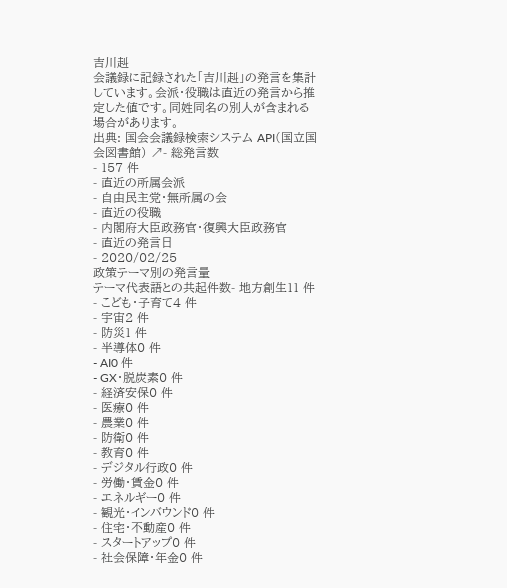吉川赳
会議録に記録された「吉川赳」の発言を集計しています。会派・役職は直近の発言から推定した値です。同姓同名の別人が含まれる場合があります。
出典: 国会会議録検索システム API(国立国会図書館) ↗- 総発言数
- 157 件
- 直近の所属会派
- 自由民主党・無所属の会
- 直近の役職
- 内閣府大臣政務官・復興大臣政務官
- 直近の発言日
- 2020/02/25
政策テーマ別の発言量
テーマ代表語との共起件数- 地方創生11 件
- こども・子育て4 件
- 宇宙2 件
- 防災1 件
- 半導体0 件
- AI0 件
- GX・脱炭素0 件
- 経済安保0 件
- 医療0 件
- 農業0 件
- 防衛0 件
- 教育0 件
- デジタル行政0 件
- 労働・賃金0 件
- エネルギー0 件
- 観光・インバウンド0 件
- 住宅・不動産0 件
- スタートアップ0 件
- 社会保障・年金0 件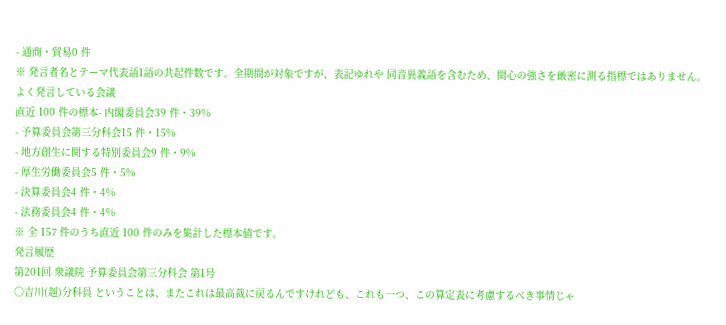- 通商・貿易0 件
※ 発言者名とテーマ代表語1語の共起件数です。全期間が対象ですが、表記ゆれや 同音異義語を含むため、関心の強さを厳密に測る指標ではありません。
よく発言している会議
直近 100 件の標本- 内閣委員会39 件・39%
- 予算委員会第三分科会15 件・15%
- 地方創生に関する特別委員会9 件・9%
- 厚生労働委員会5 件・5%
- 決算委員会4 件・4%
- 法務委員会4 件・4%
※ 全 157 件のうち直近 100 件のみを集計した標本値です。
発言履歴
第201回 衆議院 予算委員会第三分科会 第1号
○吉川(赳)分科員 ということは、またこれは最高裁に戻るんですけれども、これも一つ、この算定表に考慮するべき事情じゃ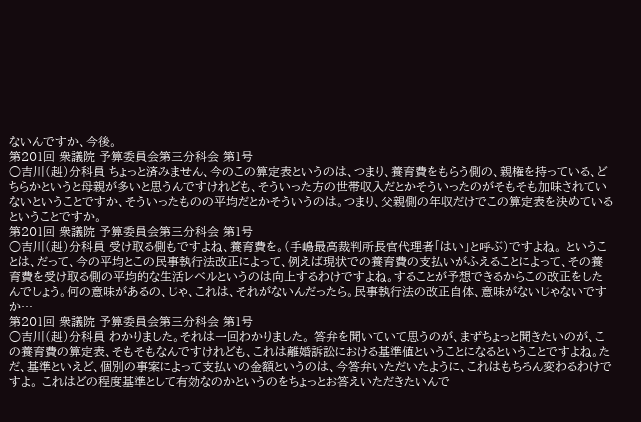ないんですか、今後。
第201回 衆議院 予算委員会第三分科会 第1号
○吉川(赳)分科員 ちょっと済みません、今のこの算定表というのは、つまり、養育費をもらう側の、親権を持っている、どちらかというと母親が多いと思うんですけれども、そういった方の世帯収入だとかそういったのがそもそも加味されていないということですか、そういったものの平均だとかそういうのは。つまり、父親側の年収だけでこの算定表を決めているということですか。
第201回 衆議院 予算委員会第三分科会 第1号
○吉川(赳)分科員 受け取る側もですよね、養育費を。(手嶋最高裁判所長官代理者「はい」と呼ぶ)ですよね。 ということは、だって、今の平均とこの民事執行法改正によって、例えば現状での養育費の支払いがふえることによって、その養育費を受け取る側の平均的な生活レベルというのは向上するわけですよね。することが予想できるからこの改正をしたんでしょう。何の意味があるの、じゃ、これは、それがないんだったら。民事執行法の改正自体、意味がないじゃないですか…
第201回 衆議院 予算委員会第三分科会 第1号
○吉川(赳)分科員 わかりました。それは一回わかりました。 答弁を聞いていて思うのが、まずちょっと聞きたいのが、この養育費の算定表、そもそもなんですけれども、これは離婚訴訟における基準値ということになるということですよね。ただ、基準といえど、個別の事案によって支払いの金額というのは、今答弁いただいたように、これはもちろん変わるわけですよ。 これはどの程度基準として有効なのかというのをちょっとお答えいただきたいんで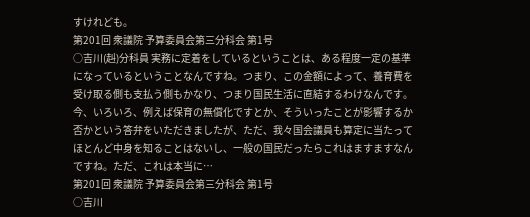すけれども。
第201回 衆議院 予算委員会第三分科会 第1号
○吉川(赳)分科員 実務に定着をしているということは、ある程度一定の基準になっているということなんですね。つまり、この金額によって、養育費を受け取る側も支払う側もかなり、つまり国民生活に直結するわけなんです。 今、いろいろ、例えば保育の無償化ですとか、そういったことが影響するか否かという答弁をいただきましたが、ただ、我々国会議員も算定に当たってほとんど中身を知ることはないし、一般の国民だったらこれはますますなんですね。ただ、これは本当に…
第201回 衆議院 予算委員会第三分科会 第1号
○吉川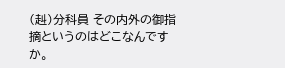(赳)分科員 その内外の御指摘というのはどこなんですか。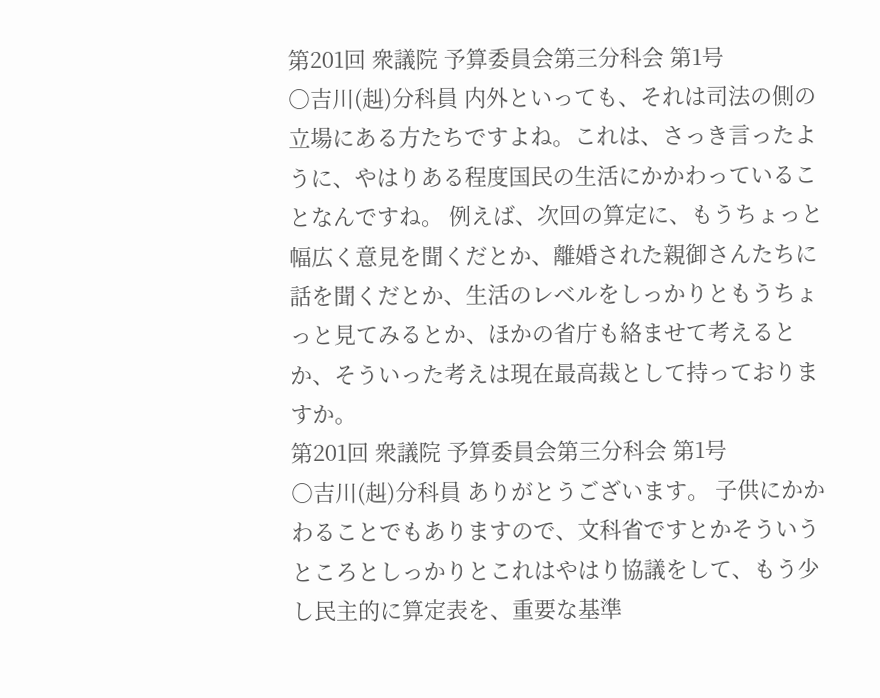第201回 衆議院 予算委員会第三分科会 第1号
○吉川(赳)分科員 内外といっても、それは司法の側の立場にある方たちですよね。これは、さっき言ったように、やはりある程度国民の生活にかかわっていることなんですね。 例えば、次回の算定に、もうちょっと幅広く意見を聞くだとか、離婚された親御さんたちに話を聞くだとか、生活のレベルをしっかりともうちょっと見てみるとか、ほかの省庁も絡ませて考えるとか、そういった考えは現在最高裁として持っておりますか。
第201回 衆議院 予算委員会第三分科会 第1号
○吉川(赳)分科員 ありがとうございます。 子供にかかわることでもありますので、文科省ですとかそういうところとしっかりとこれはやはり協議をして、もう少し民主的に算定表を、重要な基準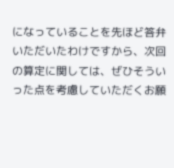になっていることを先ほど答弁いただいたわけですから、次回の算定に関しては、ぜひそういった点を考慮していただくお願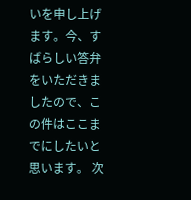いを申し上げます。今、すばらしい答弁をいただきましたので、この件はここまでにしたいと思います。 次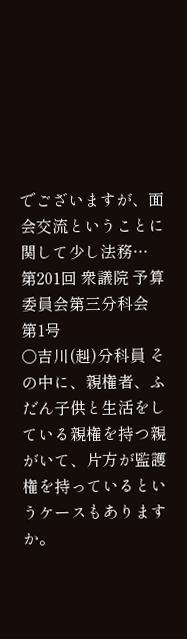でございますが、面会交流ということに関して少し法務…
第201回 衆議院 予算委員会第三分科会 第1号
○吉川(赳)分科員 その中に、親権者、ふだん子供と生活をしている親権を持つ親がいて、片方が監護権を持っているというケースもありますか。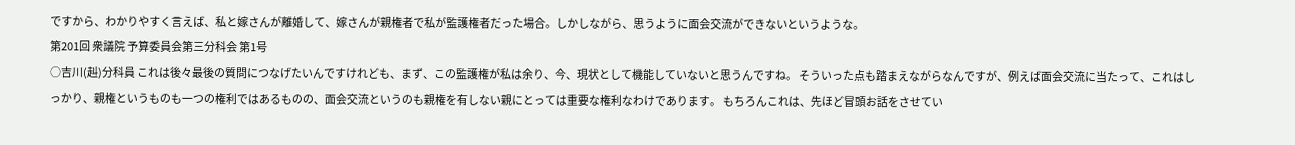ですから、わかりやすく言えば、私と嫁さんが離婚して、嫁さんが親権者で私が監護権者だった場合。しかしながら、思うように面会交流ができないというような。
第201回 衆議院 予算委員会第三分科会 第1号
○吉川(赳)分科員 これは後々最後の質問につなげたいんですけれども、まず、この監護権が私は余り、今、現状として機能していないと思うんですね。 そういった点も踏まえながらなんですが、例えば面会交流に当たって、これはしっかり、親権というものも一つの権利ではあるものの、面会交流というのも親権を有しない親にとっては重要な権利なわけであります。 もちろんこれは、先ほど冒頭お話をさせてい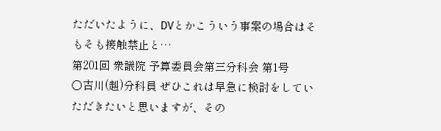ただいたように、DVとかこういう事案の場合はそもそも接触禁止と…
第201回 衆議院 予算委員会第三分科会 第1号
○吉川(赳)分科員 ぜひこれは早急に検討をしていただきたいと思いますが、その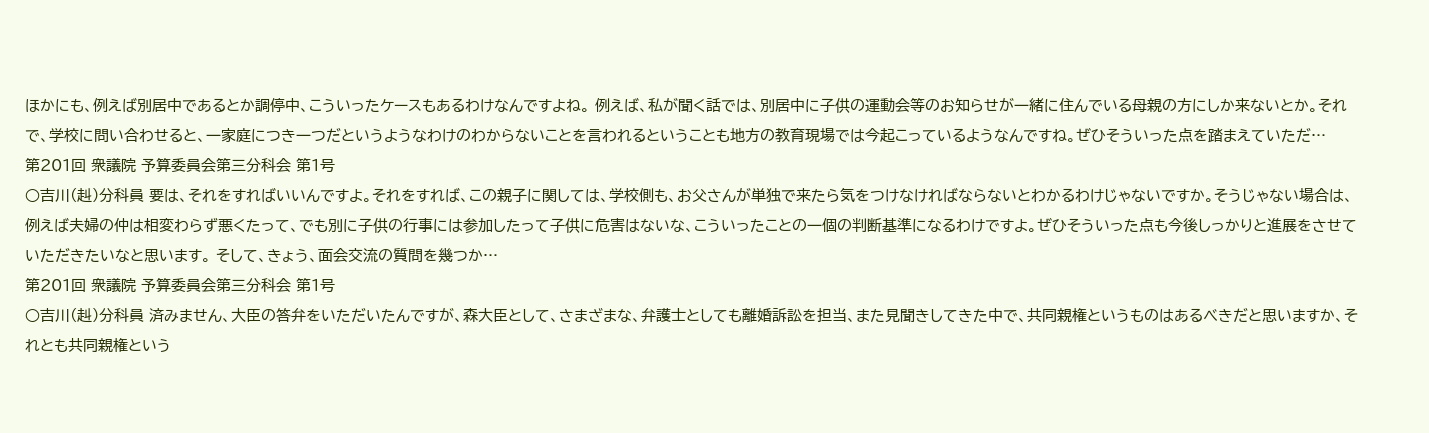ほかにも、例えば別居中であるとか調停中、こういったケースもあるわけなんですよね。 例えば、私が聞く話では、別居中に子供の運動会等のお知らせが一緒に住んでいる母親の方にしか来ないとか。それで、学校に問い合わせると、一家庭につき一つだというようなわけのわからないことを言われるということも地方の教育現場では今起こっているようなんですね。ぜひそういった点を踏まえていただ…
第201回 衆議院 予算委員会第三分科会 第1号
○吉川(赳)分科員 要は、それをすればいいんですよ。それをすれば、この親子に関しては、学校側も、お父さんが単独で来たら気をつけなければならないとわかるわけじゃないですか。そうじゃない場合は、例えば夫婦の仲は相変わらず悪くたって、でも別に子供の行事には参加したって子供に危害はないな、こういったことの一個の判断基準になるわけですよ。ぜひそういった点も今後しっかりと進展をさせていただきたいなと思います。 そして、きょう、面会交流の質問を幾つか…
第201回 衆議院 予算委員会第三分科会 第1号
○吉川(赳)分科員 済みません、大臣の答弁をいただいたんですが、森大臣として、さまざまな、弁護士としても離婚訴訟を担当、また見聞きしてきた中で、共同親権というものはあるべきだと思いますか、それとも共同親権という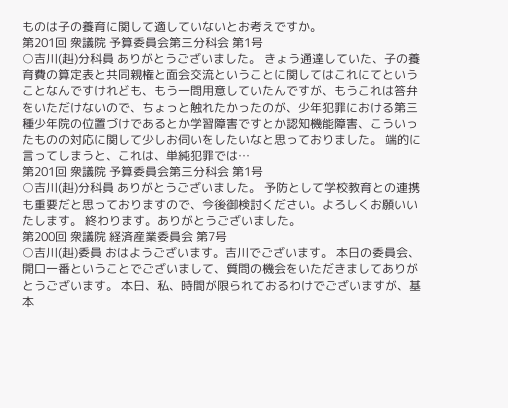ものは子の養育に関して適していないとお考えですか。
第201回 衆議院 予算委員会第三分科会 第1号
○吉川(赳)分科員 ありがとうございました。 きょう通達していた、子の養育費の算定表と共同親権と面会交流ということに関してはこれにてということなんですけれども、もう一問用意していたんですが、もうこれは答弁をいただけないので、ちょっと触れたかったのが、少年犯罪における第三種少年院の位置づけであるとか学習障害ですとか認知機能障害、こういったものの対応に関して少しお伺いをしたいなと思っておりました。 端的に言ってしまうと、これは、単純犯罪では…
第201回 衆議院 予算委員会第三分科会 第1号
○吉川(赳)分科員 ありがとうございました。 予防として学校教育との連携も重要だと思っておりますので、今後御検討ください。よろしくお願いいたします。 終わります。ありがとうございました。
第200回 衆議院 経済産業委員会 第7号
○吉川(赳)委員 おはようございます。吉川でございます。 本日の委員会、開口一番ということでございまして、質問の機会をいただきましてありがとうございます。 本日、私、時間が限られておるわけでございますが、基本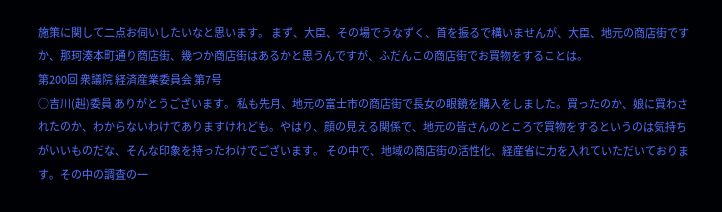施策に関して二点お伺いしたいなと思います。 まず、大臣、その場でうなずく、首を振るで構いませんが、大臣、地元の商店街ですか、那珂湊本町通り商店街、幾つか商店街はあるかと思うんですが、ふだんこの商店街でお買物をすることは。
第200回 衆議院 経済産業委員会 第7号
○吉川(赳)委員 ありがとうございます。 私も先月、地元の富士市の商店街で長女の眼鏡を購入をしました。買ったのか、娘に買わされたのか、わからないわけでありますけれども。やはり、顔の見える関係で、地元の皆さんのところで買物をするというのは気持ちがいいものだな、そんな印象を持ったわけでございます。 その中で、地域の商店街の活性化、経産省に力を入れていただいております。その中の調査の一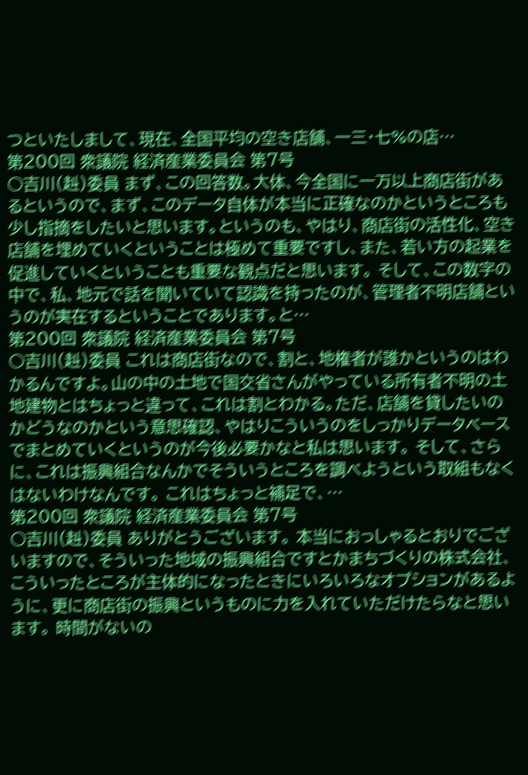つといたしまして、現在、全国平均の空き店舗、一三・七%の店…
第200回 衆議院 経済産業委員会 第7号
○吉川(赳)委員 まず、この回答数。大体、今全国に一万以上商店街があるというので、まず、このデータ自体が本当に正確なのかというところも少し指摘をしたいと思います。というのも、やはり、商店街の活性化、空き店舗を埋めていくということは極めて重要ですし、また、若い方の起業を促進していくということも重要な観点だと思います。 そして、この数字の中で、私、地元で話を聞いていて認識を持ったのが、管理者不明店舗というのが実在するということであります。と…
第200回 衆議院 経済産業委員会 第7号
○吉川(赳)委員 これは商店街なので、割と、地権者が誰かというのはわかるんですよ。山の中の土地で国交省さんがやっている所有者不明の土地建物とはちょっと違って、これは割とわかる。ただ、店舗を貸したいのかどうなのかという意思確認、やはりこういうのをしっかりデータベースでまとめていくというのが今後必要かなと私は思います。 そして、さらに、これは振興組合なんかでそういうところを調べようという取組もなくはないわけなんです。 これはちょっと補足で、…
第200回 衆議院 経済産業委員会 第7号
○吉川(赳)委員 ありがとうございます。 本当におっしゃるとおりでございますので、そういった地域の振興組合ですとかまちづくりの株式会社、こういったところが主体的になったときにいろいろなオプションがあるように、更に商店街の振興というものに力を入れていただけたらなと思います。 時間がないの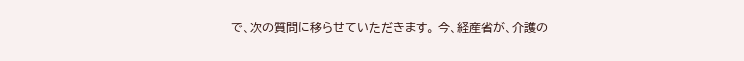で、次の質問に移らせていただきます。 今、経産省が、介護の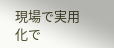現場で実用化で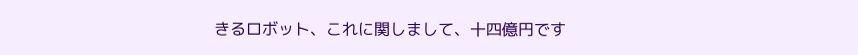きるロボット、これに関しまして、十四億円です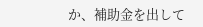か、補助金を出して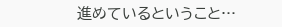進めているということ…